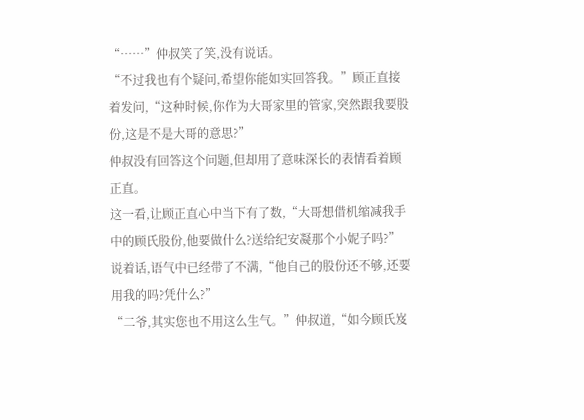“……”仲叔笑了笑,没有说话。
“不过我也有个疑问,希望你能如实回答我。”顾正直接着发问,“这种时候,你作为大哥家里的管家,突然跟我要股份,这是不是大哥的意思?”
仲叔没有回答这个问题,但却用了意味深长的表情看着顾正直。
这一看,让顾正直心中当下有了数,“大哥想借机缩减我手中的顾氏股份,他要做什么?送给纪安凝那个小妮子吗?”说着话,语气中已经带了不满,“他自己的股份还不够,还要用我的吗?凭什么?”
“二爷,其实您也不用这么生气。”仲叔道,“如今顾氏岌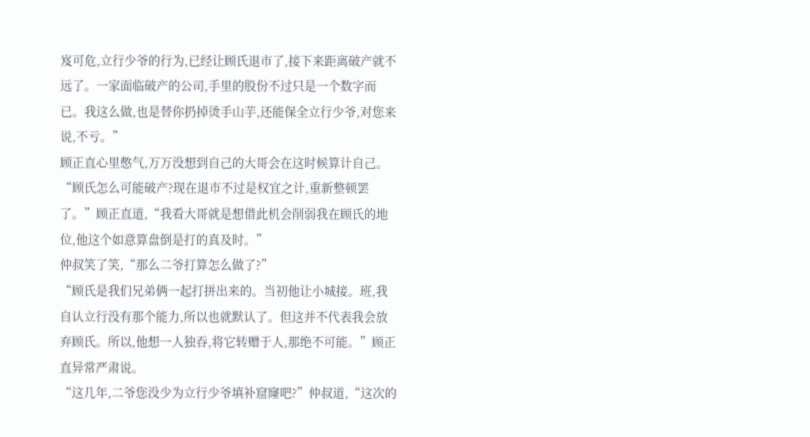岌可危,立行少爷的行为,已经让顾氏退市了,接下来距离破产就不远了。一家面临破产的公司,手里的股份不过只是一个数字而已。我这么做,也是替你扔掉烫手山芋,还能保全立行少爷,对您来说,不亏。”
顾正直心里憋气,万万没想到自己的大哥会在这时候算计自己。
“顾氏怎么可能破产?现在退市不过是权宜之计,重新整顿罢了。”顾正直道,“我看大哥就是想借此机会削弱我在顾氏的地位,他这个如意算盘倒是打的真及时。”
仲叔笑了笑,“那么二爷打算怎么做了?”
“顾氏是我们兄弟俩一起打拼出来的。当初他让小城接。班,我自认立行没有那个能力,所以也就默认了。但这并不代表我会放弃顾氏。所以,他想一人独吞,将它转赠于人,那绝不可能。”顾正直异常严肃说。
“这几年,二爷您没少为立行少爷填补窟窿吧?”仲叔道,“这次的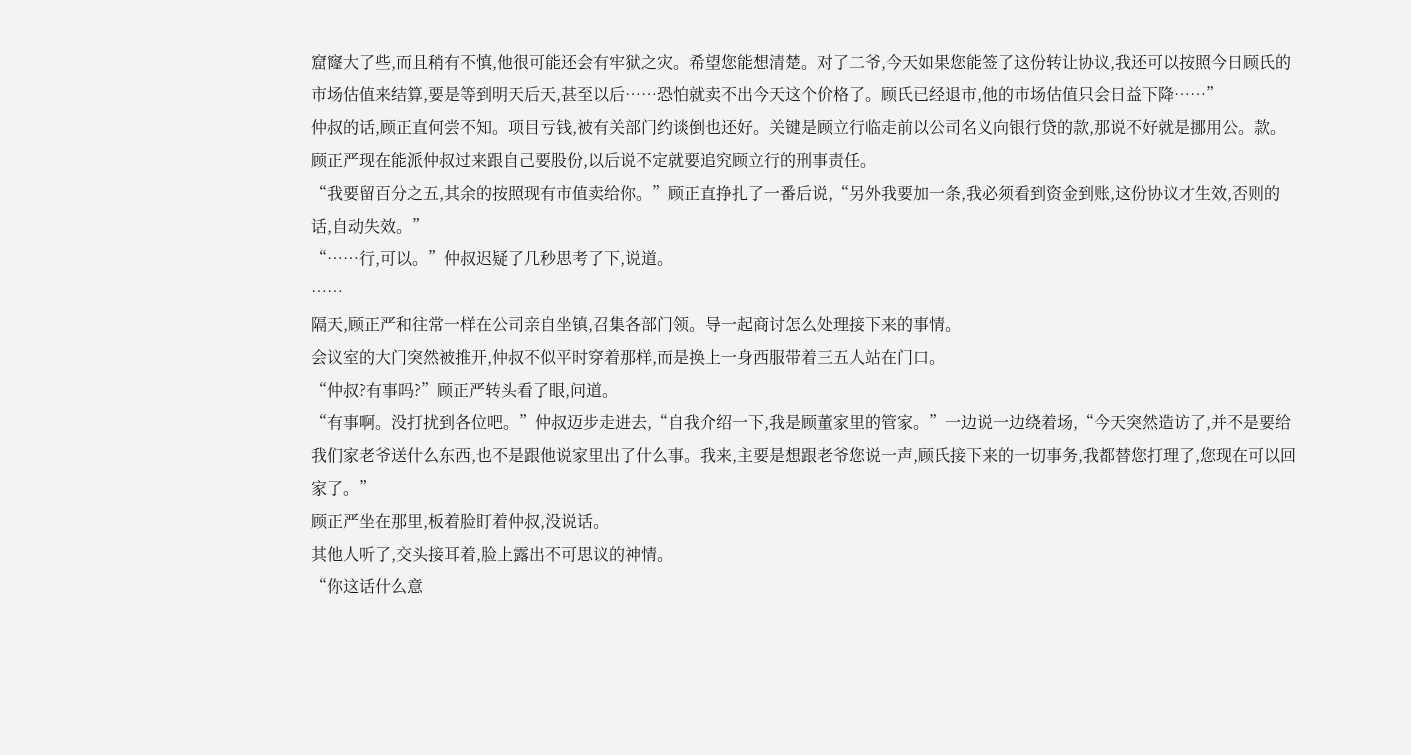窟窿大了些,而且稍有不慎,他很可能还会有牢狱之灾。希望您能想清楚。对了二爷,今天如果您能签了这份转让协议,我还可以按照今日顾氏的市场估值来结算,要是等到明天后天,甚至以后……恐怕就卖不出今天这个价格了。顾氏已经退市,他的市场估值只会日益下降……”
仲叔的话,顾正直何尝不知。项目亏钱,被有关部门约谈倒也还好。关键是顾立行临走前以公司名义向银行贷的款,那说不好就是挪用公。款。
顾正严现在能派仲叔过来跟自己要股份,以后说不定就要追究顾立行的刑事责任。
“我要留百分之五,其余的按照现有市值卖给你。”顾正直挣扎了一番后说,“另外我要加一条,我必须看到资金到账,这份协议才生效,否则的话,自动失效。”
“……行,可以。”仲叔迟疑了几秒思考了下,说道。
……
隔天,顾正严和往常一样在公司亲自坐镇,召集各部门领。导一起商讨怎么处理接下来的事情。
会议室的大门突然被推开,仲叔不似平时穿着那样,而是换上一身西服带着三五人站在门口。
“仲叔?有事吗?”顾正严转头看了眼,问道。
“有事啊。没打扰到各位吧。”仲叔迈步走进去,“自我介绍一下,我是顾董家里的管家。”一边说一边绕着场,“今天突然造访了,并不是要给我们家老爷送什么东西,也不是跟他说家里出了什么事。我来,主要是想跟老爷您说一声,顾氏接下来的一切事务,我都替您打理了,您现在可以回家了。”
顾正严坐在那里,板着脸盯着仲叔,没说话。
其他人听了,交头接耳着,脸上露出不可思议的神情。
“你这话什么意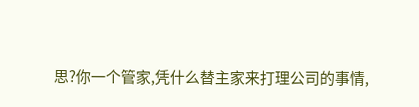思?你一个管家,凭什么替主家来打理公司的事情,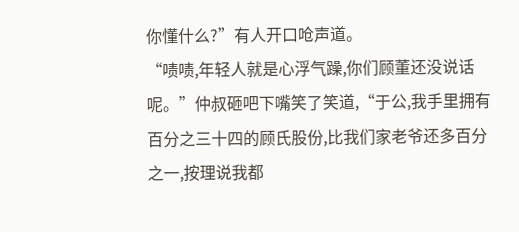你懂什么?”有人开口呛声道。
“啧啧,年轻人就是心浮气躁,你们顾董还没说话呢。”仲叔砸吧下嘴笑了笑道,“于公,我手里拥有百分之三十四的顾氏股份,比我们家老爷还多百分之一,按理说我都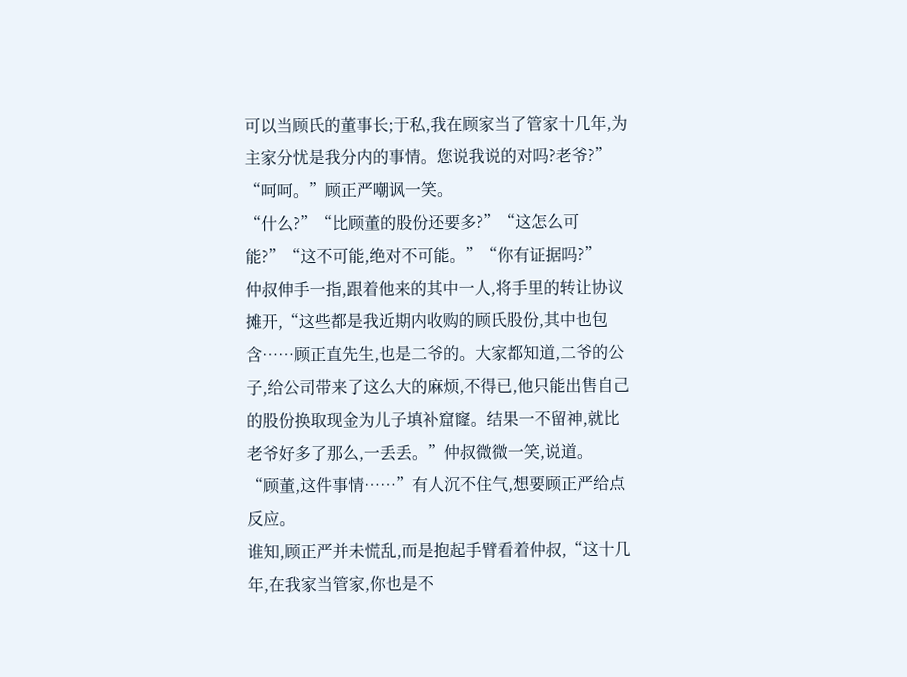可以当顾氏的董事长;于私,我在顾家当了管家十几年,为主家分忧是我分内的事情。您说我说的对吗?老爷?”
“呵呵。”顾正严嘲讽一笑。
“什么?”“比顾董的股份还要多?”“这怎么可能?”“这不可能,绝对不可能。”“你有证据吗?”
仲叔伸手一指,跟着他来的其中一人,将手里的转让协议摊开,“这些都是我近期内收购的顾氏股份,其中也包含……顾正直先生,也是二爷的。大家都知道,二爷的公子,给公司带来了这么大的麻烦,不得已,他只能出售自己的股份换取现金为儿子填补窟窿。结果一不留神,就比老爷好多了那么,一丢丢。”仲叔微微一笑,说道。
“顾董,这件事情……”有人沉不住气,想要顾正严给点反应。
谁知,顾正严并未慌乱,而是抱起手臂看着仲叔,“这十几年,在我家当管家,你也是不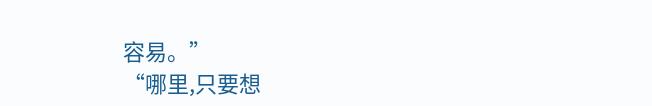容易。”
“哪里,只要想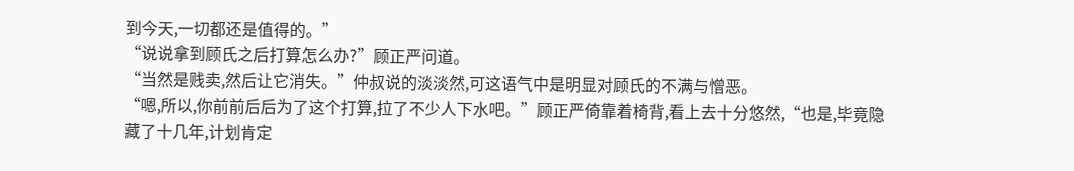到今天,一切都还是值得的。”
“说说拿到顾氏之后打算怎么办?”顾正严问道。
“当然是贱卖,然后让它消失。”仲叔说的淡淡然,可这语气中是明显对顾氏的不满与憎恶。
“嗯,所以,你前前后后为了这个打算,拉了不少人下水吧。”顾正严倚靠着椅背,看上去十分悠然,“也是,毕竟隐藏了十几年,计划肯定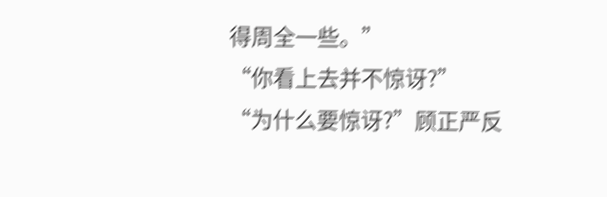得周全一些。”
“你看上去并不惊讶?”
“为什么要惊讶?”顾正严反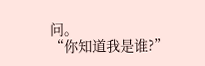问。
“你知道我是谁?”